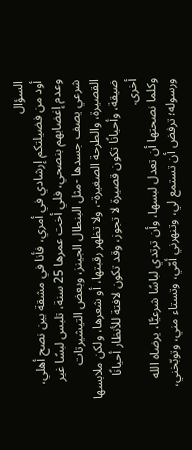السؤال
أود من فضيلتكم إرشادي في أمري، فأنا في مشقة بين نصح أهلي، وعدم إغضابهم بنصحي، فلي أخت عمرها 25 سنة، تلبس لبسًا غير شرعي يصف جسدها -مثل البنطال الجينز، وبعض التيشيرتات القصيرة، والطرحة الصغيرة-، ولا تظهر رقبتها، أو شعرها، ولكن ملابسها ضيقة، وأحيانًا تكون قصيرة لا تجوز، وقد تكون لافتة للأنظار أحيانًا أخرى.
وكلما نصحتها أن تعدل لبسها، وأن ترتدي لباسًا شرعيًّا، يرضاه الله ورسوله؛ ترفض أن تستمع لي، وتنهرني أمّي، وتستاء مني، وتوبّخني،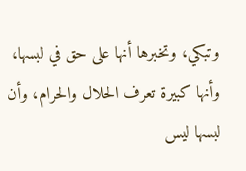وتبكي، وتخبرها أنها على حق في لبسها، وأنها كبيرة تعرف الحلال والحرام، وأن لبسها ليس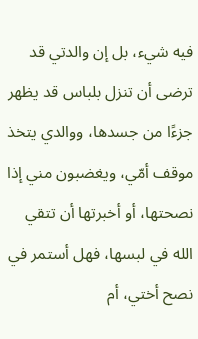فيه شيء، بل إن والدتي قد ترضى أن تنزل بلباس قد يظهر جزءًا من جسدها، ووالدي يتخذ موقف أمّي، ويغضبون مني إذا نصحتها، أو أخبرتها أن تتقي الله في لبسها، فهل أستمر في نصح أختي، أم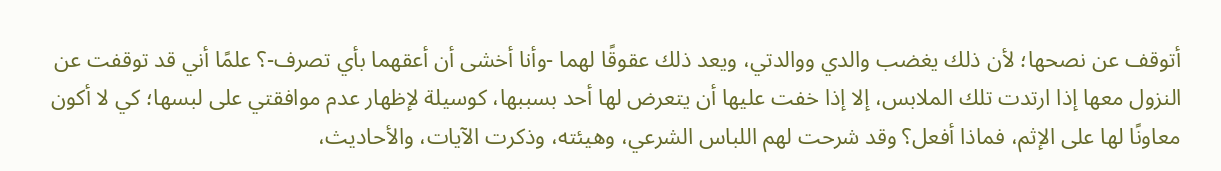أتوقف عن نصحها؛ لأن ذلك يغضب والدي ووالدتي، ويعد ذلك عقوقًا لهما -وأنا أخشى أن أعقهما بأي تصرف-؟ علمًا أني قد توقفت عن النزول معها إذا ارتدت تلك الملابس، إلا إذا خفت عليها أن يتعرض لها أحد بسببها، كوسيلة لإظهار عدم موافقتي على لبسها؛ كي لا أكون معاونًا لها على الإثم، فماذا أفعل؟ وقد شرحت لهم اللباس الشرعي، وهيئته، وذكرت الآيات، والأحاديث،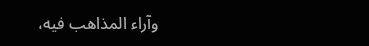وآراء المذاهب فيه،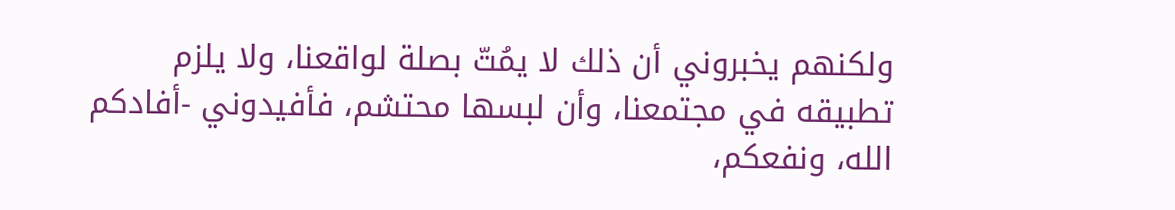ولكنهم يخبروني أن ذلك لا يمُتّ بصلة لواقعنا، ولا يلزم تطبيقه في مجتمعنا، وأن لبسها محتشم، فأفيدوني -أفادكم الله، ونفعكم،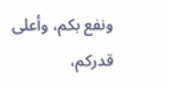ونفع بكم، وأعلى قدركم،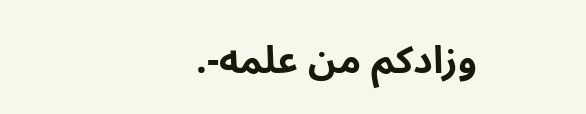وزادكم من علمه-.